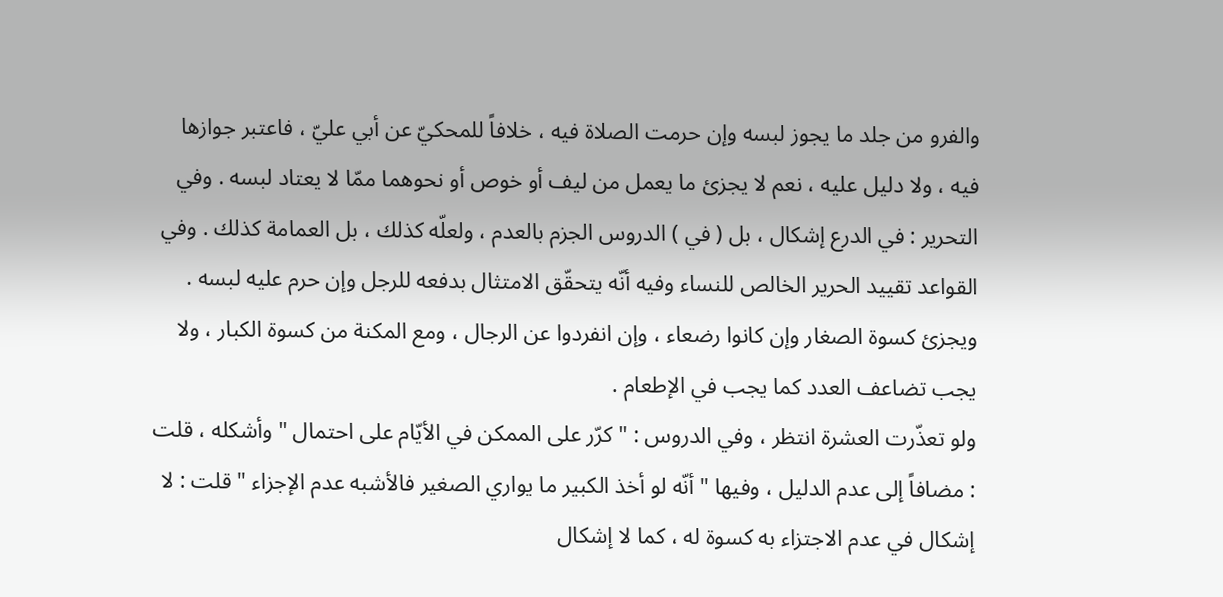والفرو من جلد ما يجوز لبسه وإن حرمت الصلاة فيه ، خلافاً للمحكيّ عن أبي عليّ ، فاعتبر جوازها فيه ، ولا دليل عليه ، نعم لا يجزئ ما يعمل من ليف أو خوص أو نحوهما ممّا لا يعتاد لبسه . وفي التحرير : في الدرع إشكال ، بل ( في ) الدروس الجزم بالعدم ، ولعلّه كذلك ، بل العمامة كذلك . وفي القواعد تقييد الحرير الخالص للنساء وفيه أنّه يتحقّق الامتثال بدفعه للرجل وإن حرم عليه لبسه . ويجزئ كسوة الصغار وإن كانوا رضعاء ، وإن انفردوا عن الرجال ، ومع المكنة من كسوة الكبار ، ولا يجب تضاعف العدد كما يجب في الإطعام .
ولو تعذّرت العشرة انتظر ، وفي الدروس : " كرّر على الممكن في الأيّام على احتمال " وأشكله ، قلت : مضافاً إلى عدم الدليل ، وفيها " أنّه لو أخذ الكبير ما يواري الصغير فالأشبه عدم الإجزاء " قلت : لا إشكال في عدم الاجتزاء به كسوة له ، كما لا إشكال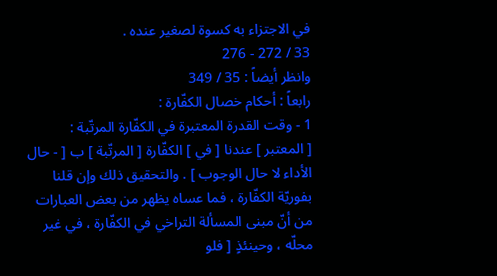في الاجتزاء به كسوة لصغير عنده .
33 / 272 - 276
وانظر أيضاً : 35 / 349
رابعاً : أحكام خصال الكفّارة :
1 - وقت القدرة المعتبرة في الكفّارة المرتّبة :
[ المعتبر ] عندنا [ في ] الكفّارة [ المرتّبة ] ب [ - حال الأداء لا حال الوجوب ] . والتحقيق ذلك وإن قلنا بفوريّة الكفّارة ، فما عساه يظهر من بعض العبارات من أنّ مبنى المسألة التراخي في الكفّارة ، في غير محلّه ، وحينئذٍ [ فلو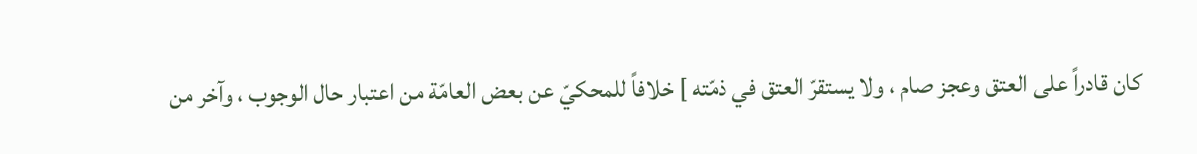كان قادراً على العتق وعجز صام ، ولا يستقرّ العتق في ذمّته ] خلافاً للمحكيّ عن بعض العامّة من اعتبار حال الوجوب ، وآخر من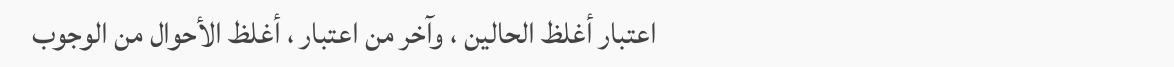اعتبار أغلظ الحالين ، وآخر من اعتبار ، أغلظ الأحوال من الوجوب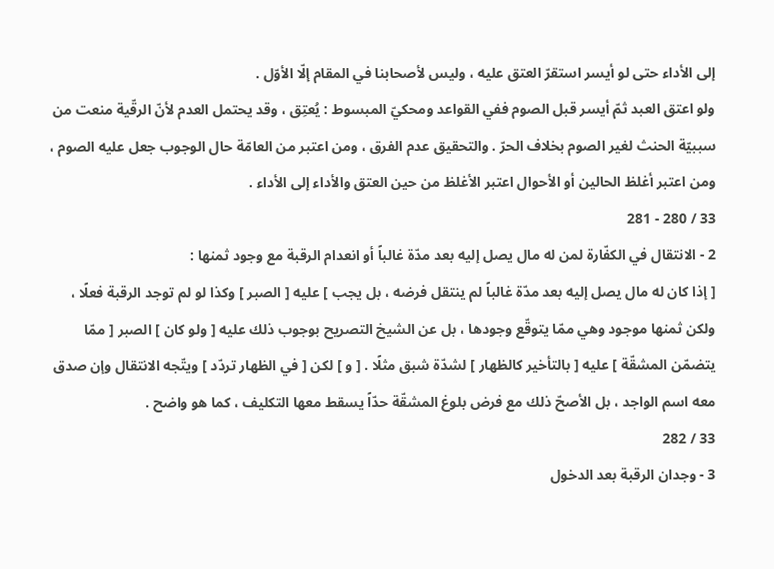إلى الأداء حتى لو أيسر استقرّ العتق عليه ، وليس لأصحابنا في المقام إلّا الأوّل .
ولو اعتق العبد ثمّ أيسر قبل الصوم ففي القواعد ومحكيّ المبسوط : يُعتِق ، وقد يحتمل العدم لأنّ الرقّية منعت من سببيّة الحنث لغير الصوم بخلاف الحرّ . والتحقيق عدم الفرق ، ومن اعتبر من العامّة حال الوجوب جعل عليه الصوم ، ومن اعتبر أغلظ الحالين أو الأحوال اعتبر الأغلظ من حين العتق والأداء إلى الأداء .
33 / 280 - 281
2 - الانتقال في الكفّارة لمن له مال يصل إليه بعد مدّة غالباً أو انعدام الرقبة مع وجود ثمنها :
[ إذا كان له مال يصل إليه بعد مدّة غالباً لم ينتقل فرضه ، بل يجب ] عليه [ الصبر ] وكذا لو لم توجد الرقبة فعلًا ، ولكن ثمنها موجود وهي ممّا يتوقّع وجودها ، بل عن الشيخ التصريح بوجوب ذلك عليه [ ولو كان ] الصبر [ ممّا يتضمّن المشقّة ] عليه [ بالتأخير كالظهار ] لشدّة شبق مثلًا . [ و ] لكن [ في الظهار تردّد ] ويتّجه الانتقال وإن صدق معه اسم الواجد ، بل الأصحّ ذلك مع فرض بلوغ المشقّة حدّاً يسقط معها التكليف ، كما هو واضح .
33 / 282
3 - وجدان الرقبة بعد الدخول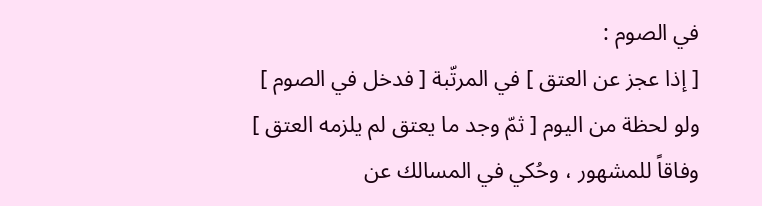في الصوم :
[ إذا عجز عن العتق ] في المرتّبة [ فدخل في الصوم ] ولو لحظة من اليوم [ ثمّ وجد ما يعتق لم يلزمه العتق ] وفاقاً للمشهور ، وحُكي في المسالك عن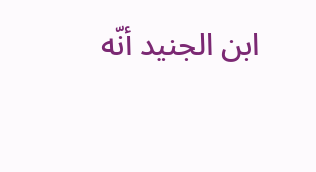ابن الجنيد أنّه